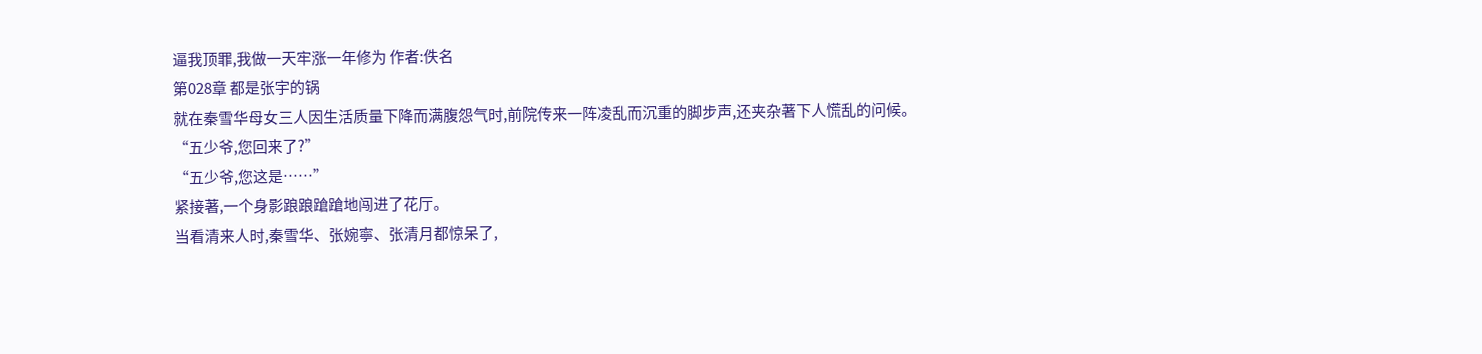逼我顶罪,我做一天牢涨一年修为 作者:佚名
第028章 都是张宇的锅
就在秦雪华母女三人因生活质量下降而满腹怨气时,前院传来一阵凌乱而沉重的脚步声,还夹杂著下人慌乱的问候。
“五少爷,您回来了?”
“五少爷,您这是……”
紧接著,一个身影踉踉蹌蹌地闯进了花厅。
当看清来人时,秦雪华、张婉寧、张清月都惊呆了,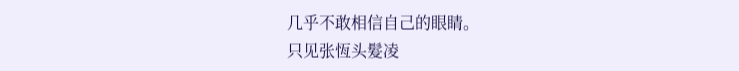几乎不敢相信自己的眼睛。
只见张恆头髮凌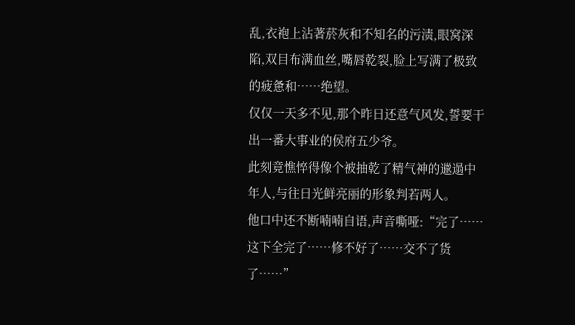乱,衣袍上沾著菸灰和不知名的污渍,眼窝深陷,双目布满血丝,嘴唇乾裂,脸上写满了极致的疲惫和……绝望。
仅仅一天多不见,那个昨日还意气风发,誓要干出一番大事业的侯府五少爷。
此刻竟憔悴得像个被抽乾了精气神的邋遢中年人,与往日光鲜亮丽的形象判若两人。
他口中还不断喃喃自语,声音嘶哑:“完了……这下全完了……修不好了……交不了货了……”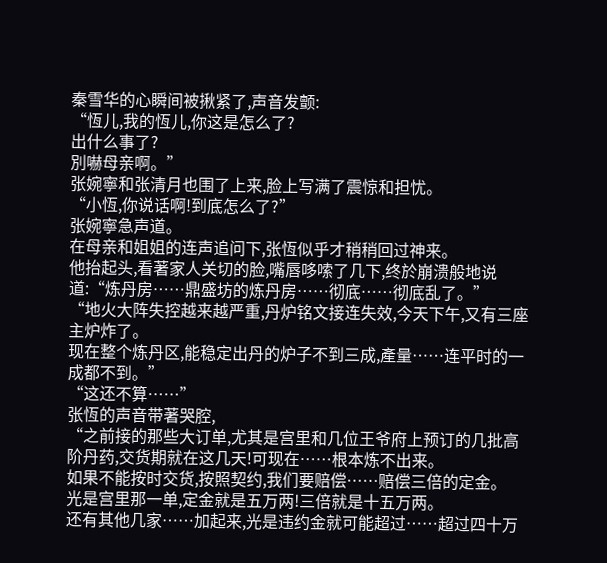秦雪华的心瞬间被揪紧了,声音发颤:
“恆儿,我的恆儿,你这是怎么了?
出什么事了?
別嚇母亲啊。”
张婉寧和张清月也围了上来,脸上写满了震惊和担忧。
“小恆,你说话啊!到底怎么了?”
张婉寧急声道。
在母亲和姐姐的连声追问下,张恆似乎才稍稍回过神来。
他抬起头,看著家人关切的脸,嘴唇哆嗦了几下,终於崩溃般地说道:“炼丹房……鼎盛坊的炼丹房……彻底……彻底乱了。”
“地火大阵失控越来越严重,丹炉铭文接连失效,今天下午,又有三座主炉炸了。
现在整个炼丹区,能稳定出丹的炉子不到三成,產量……连平时的一成都不到。”
“这还不算……”
张恆的声音带著哭腔,
“之前接的那些大订单,尤其是宫里和几位王爷府上预订的几批高阶丹药,交货期就在这几天!可现在……根本炼不出来。
如果不能按时交货,按照契约,我们要赔偿……赔偿三倍的定金。
光是宫里那一单,定金就是五万两!三倍就是十五万两。
还有其他几家……加起来,光是违约金就可能超过……超过四十万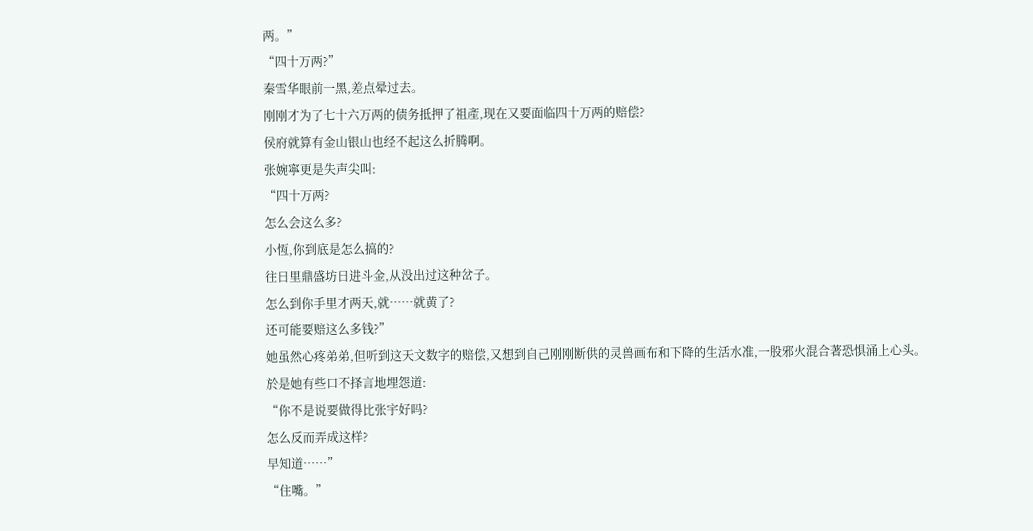两。”
“四十万两?”
秦雪华眼前一黑,差点晕过去。
刚刚才为了七十六万两的债务抵押了祖產,现在又要面临四十万两的赔偿?
侯府就算有金山银山也经不起这么折腾啊。
张婉寧更是失声尖叫:
“四十万两?
怎么会这么多?
小恆,你到底是怎么搞的?
往日里鼎盛坊日进斗金,从没出过这种岔子。
怎么到你手里才两天,就……就黄了?
还可能要赔这么多钱?”
她虽然心疼弟弟,但听到这天文数字的赔偿,又想到自己刚刚断供的灵兽画布和下降的生活水准,一股邪火混合著恐惧涌上心头。
於是她有些口不择言地埋怨道:
“你不是说要做得比张宇好吗?
怎么反而弄成这样?
早知道……”
“住嘴。”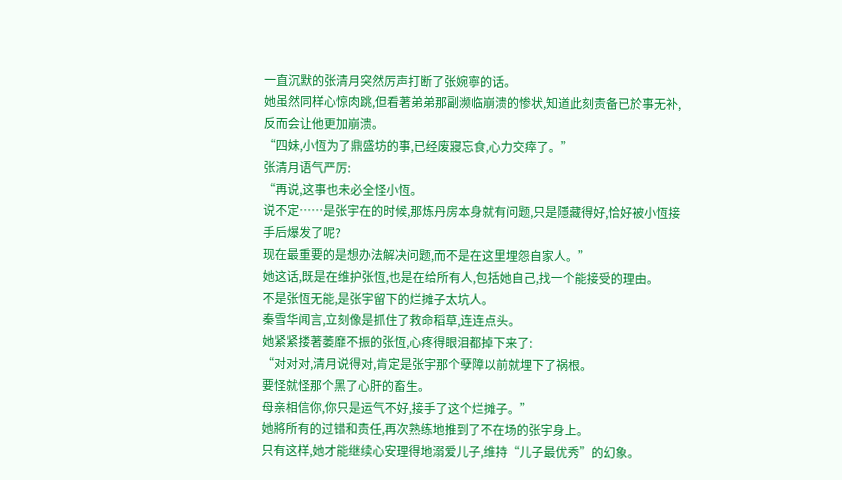一直沉默的张清月突然厉声打断了张婉寧的话。
她虽然同样心惊肉跳,但看著弟弟那副濒临崩溃的惨状,知道此刻责备已於事无补,反而会让他更加崩溃。
“四妹,小恆为了鼎盛坊的事,已经废寢忘食,心力交瘁了。”
张清月语气严厉:
“再说,这事也未必全怪小恆。
说不定……是张宇在的时候,那炼丹房本身就有问题,只是隱藏得好,恰好被小恆接手后爆发了呢?
现在最重要的是想办法解决问题,而不是在这里埋怨自家人。”
她这话,既是在维护张恆,也是在给所有人,包括她自己,找一个能接受的理由。
不是张恆无能,是张宇留下的烂摊子太坑人。
秦雪华闻言,立刻像是抓住了救命稻草,连连点头。
她紧紧搂著萎靡不振的张恆,心疼得眼泪都掉下来了:
“对对对,清月说得对,肯定是张宇那个孽障以前就埋下了祸根。
要怪就怪那个黑了心肝的畜生。
母亲相信你,你只是运气不好,接手了这个烂摊子。”
她將所有的过错和责任,再次熟练地推到了不在场的张宇身上。
只有这样,她才能继续心安理得地溺爱儿子,维持“儿子最优秀”的幻象。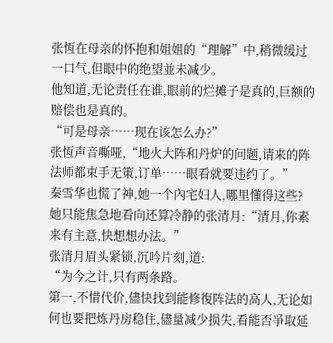张恆在母亲的怀抱和姐姐的“理解”中,稍微缓过一口气,但眼中的绝望並未减少。
他知道,无论责任在谁,眼前的烂摊子是真的,巨额的赔偿也是真的。
“可是母亲……现在该怎么办?”
张恆声音嘶哑,“地火大阵和丹炉的问题,请来的阵法师都束手无策,订单……眼看就要违约了。”
秦雪华也慌了神,她一个內宅妇人,哪里懂得这些?
她只能焦急地看向还算冷静的张清月:“清月,你素来有主意,快想想办法。”
张清月眉头紧锁,沉吟片刻,道:
“为今之计,只有两条路。
第一,不惜代价,儘快找到能修復阵法的高人,无论如何也要把炼丹房稳住,儘量减少损失,看能否爭取延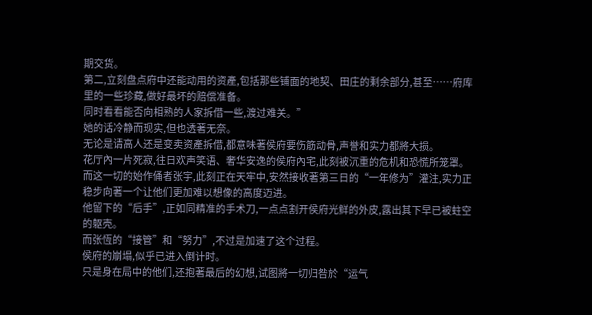期交货。
第二,立刻盘点府中还能动用的资產,包括那些铺面的地契、田庄的剩余部分,甚至……府库里的一些珍藏,做好最坏的赔偿准备。
同时看看能否向相熟的人家拆借一些,渡过难关。”
她的话冷静而现实,但也透著无奈。
无论是请高人还是变卖资產拆借,都意味著侯府要伤筋动骨,声誉和实力都將大损。
花厅內一片死寂,往日欢声笑语、奢华安逸的侯府內宅,此刻被沉重的危机和恐慌所笼罩。
而这一切的始作俑者张宇,此刻正在天牢中,安然接收著第三日的“一年修为”灌注,实力正稳步向著一个让他们更加难以想像的高度迈进。
他留下的“后手”,正如同精准的手术刀,一点点割开侯府光鲜的外皮,露出其下早已被蛀空的躯壳。
而张恆的“接管”和“努力”,不过是加速了这个过程。
侯府的崩塌,似乎已进入倒计时。
只是身在局中的他们,还抱著最后的幻想,试图將一切归咎於“运气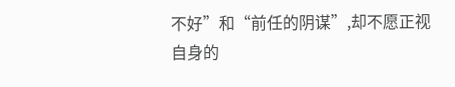不好”和“前任的阴谋”,却不愿正视自身的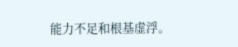能力不足和根基虚浮。